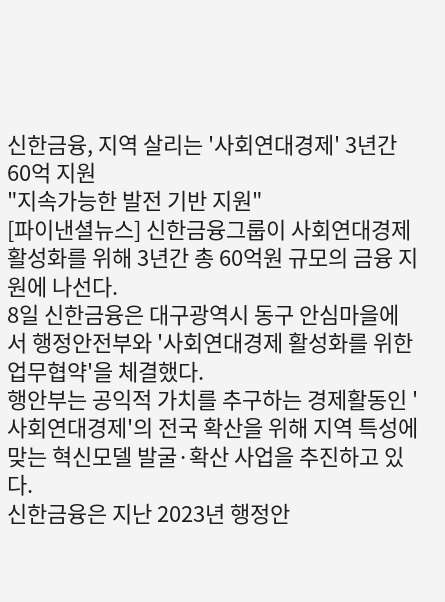신한금융, 지역 살리는 '사회연대경제' 3년간 60억 지원
"지속가능한 발전 기반 지원"
[파이낸셜뉴스] 신한금융그룹이 사회연대경제 활성화를 위해 3년간 총 60억원 규모의 금융 지원에 나선다.
8일 신한금융은 대구광역시 동구 안심마을에서 행정안전부와 '사회연대경제 활성화를 위한 업무협약'을 체결했다.
행안부는 공익적 가치를 추구하는 경제활동인 '사회연대경제'의 전국 확산을 위해 지역 특성에 맞는 혁신모델 발굴·확산 사업을 추진하고 있다.
신한금융은 지난 2023년 행정안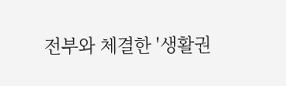전부와 체결한 '생활권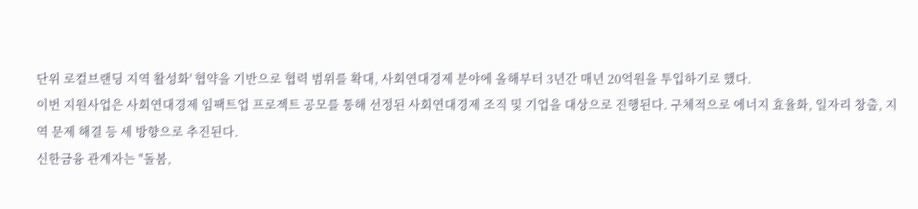단위 로컬브랜딩 지역 활성화' 협약을 기반으로 협력 범위를 확대, 사회연대경제 분야에 올해부터 3년간 매년 20억원을 투입하기로 했다.
이번 지원사업은 사회연대경제 임팩트업 프로젝트 공모를 통해 선정된 사회연대경제 조직 및 기업을 대상으로 진행된다. 구체적으로 에너지 효율화, 일자리 창출, 지역 문제 해결 등 세 방향으로 추진된다.
신한금융 관계자는 "돌봄,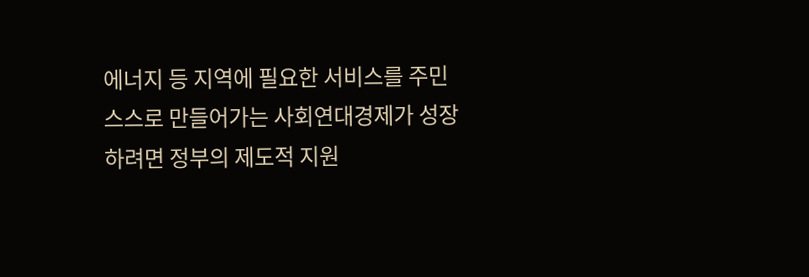에너지 등 지역에 필요한 서비스를 주민 스스로 만들어가는 사회연대경제가 성장하려면 정부의 제도적 지원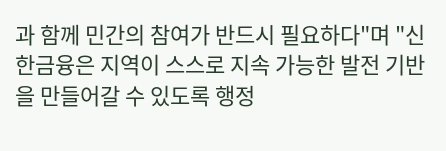과 함께 민간의 참여가 반드시 필요하다"며 "신한금융은 지역이 스스로 지속 가능한 발전 기반을 만들어갈 수 있도록 행정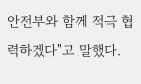안전부와 함께 적극 협력하겠다"고 말했다.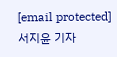[email protected] 서지윤 기자